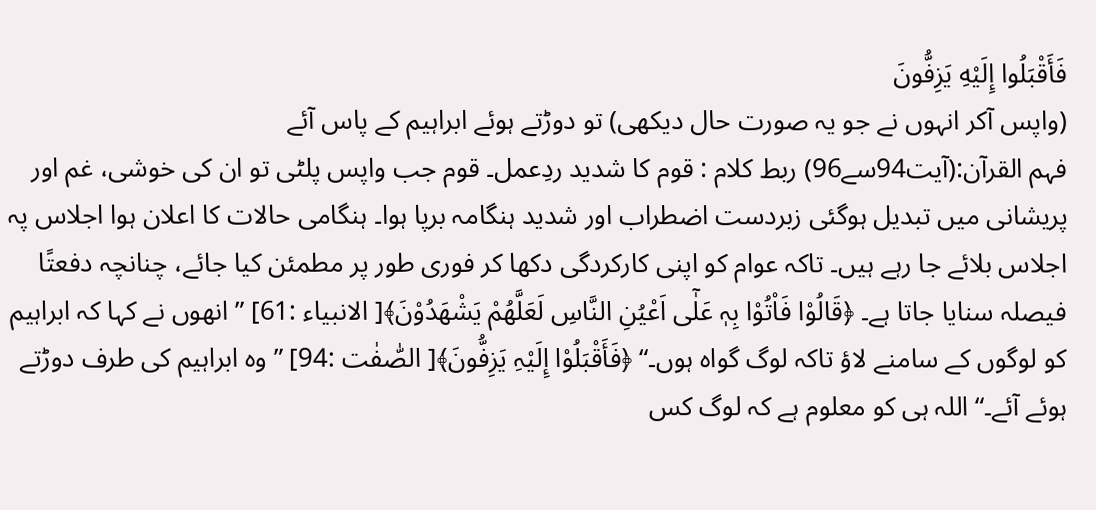فَأَقْبَلُوا إِلَيْهِ يَزِفُّونَ
(واپس آکر انہوں نے جو یہ صورت حال دیکھی) تو دوڑتے ہوئے ابراہیم کے پاس آئے
فہم القرآن:(آیت94سے96) ربط کلام : قوم کا شدید ردِعمل۔ قوم جب واپس پلٹی تو ان کی خوشی، غم اور پریشانی میں تبدیل ہوگئی زبردست اضطراب اور شدید ہنگامہ برپا ہوا۔ ہنگامی حالات کا اعلان ہوا اجلاس پہ اجلاس بلائے جا رہے ہیں۔ تاکہ عوام کو اپنی کارکردگی دکھا کر فوری طور پر مطمئن کیا جائے، چنانچہ دفعتًا فیصلہ سنایا جاتا ہے۔ ﴿قَالُوْا فَاْتُوْا بِہٖ عَلٰٓی اَعْیُنِ النَّاسِ لَعَلَّھُمْ یَشْھَدُوْنَ﴾[ الانبیاء :61] ” انھوں نے کہا کہ ابراہیم کو لوگوں کے سامنے لاؤ تاکہ لوگ گواہ ہوں۔“ ﴿فَأَقْبَلُوْا إِلَیْہِ یَزِفُّونَ﴾[ الصّٰفٰت :94] ” وہ ابراہیم کی طرف دوڑتے ہوئے آئے۔“ اللہ ہی کو معلوم ہے کہ لوگ کس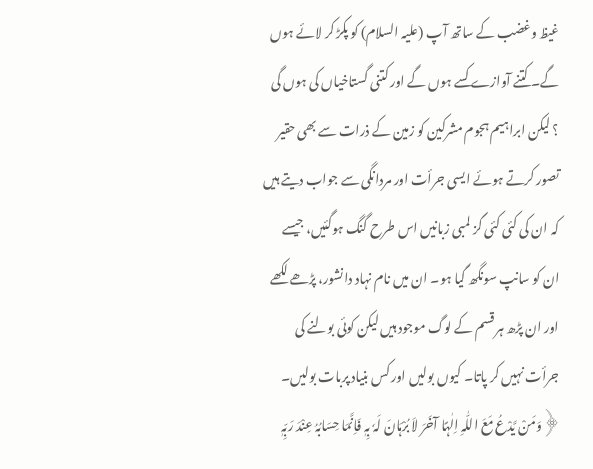غیظ وغضب کے ساتھ آپ (علیہ السلام) کو پکڑ کر لائے ہوں گے۔ کتنے آوازے کسے ہوں گے اور کتنی گستاخیاں کی ہوں گی ؟ لیکن ابراہیم ہجوم مشرکین کو زمین کے ذرات سے بھی حقیر تصور کرتے ہوئے ایسی جرأت اور مردانگی سے جواب دیتے ہیں کہ ان کی کئی کئی گز لمبی زبانیں اس طرح گنگ ہوگئیں، جیسے ان کو سانپ سونگھ گیا ہو۔ ان میں نام نہاد دانشور، پڑھے لکھے اور ان پڑھ ہر قسم کے لوگ موجود ہیں لیکن کوئی بولنے کی جرأت نہیں کر پاتا۔ کیوں بولیں اور کس بنیاد پربات بولیں۔ ﴿وَمَنْ یَّدْعُ مَعَ اللّٰہِ اِلٰہًا آخَرَ لاَ بُرْہَانَ لَہٗ بِہٖ فَاِنَّمَا حِسَابُہُ عِنْدَ رَبِّہٖ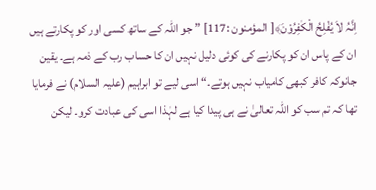اِنَّہُ لاَ یُفْلِحُ الْکٰفِرُوْنَ﴾[ المؤمنون :117] ” جو اللہ کے ساتھ کسی اور کو پکارتے ہیں ان کے پاس ان کو پکارنے کی کوئی دلیل نہیں ان کا حساب رب کے ذمہ ہے۔ یقین جانوکہ کافر کبھی کامیاب نہیں ہوتے۔“ اسی لیے تو ابراہیم (علیہ السلام) نے فرمایا تھا کہ تم سب کو اللہ تعالیٰ نے ہی پیدا کیا ہے لہٰذا اسی کی عبادت کرو۔ لیکن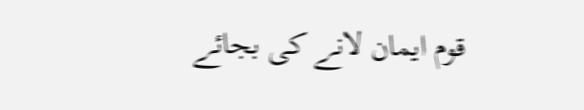قوم ایمان لانے کی بجائے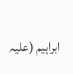ابراہیم (علیہ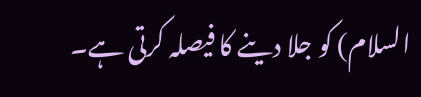السلام) کو جلا دینے کا فیصلہ کرتی ہے۔